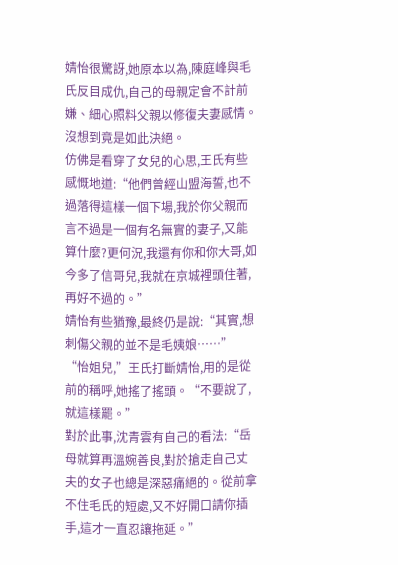婧怡很驚訝,她原本以為,陳庭峰與毛氏反目成仇,自己的母親定會不計前嫌、細心照料父親以修復夫妻感情。
沒想到竟是如此決絕。
仿佛是看穿了女兒的心思,王氏有些感慨地道:“他們曾經山盟海誓,也不過落得這樣一個下場,我於你父親而言不過是一個有名無實的妻子,又能算什麼?更何況,我還有你和你大哥,如今多了信哥兒,我就在京城裡頭住著,再好不過的。”
婧怡有些猶豫,最終仍是說:“其實,想刺傷父親的並不是毛姨娘……”
“怡姐兒,”王氏打斷婧怡,用的是從前的稱呼,她搖了搖頭。“不要說了,就這樣罷。”
對於此事,沈青雲有自己的看法:“岳母就算再溫婉善良,對於搶走自己丈夫的女子也總是深惡痛絕的。從前拿不住毛氏的短處,又不好開口請你插手,這才一直忍讓拖延。”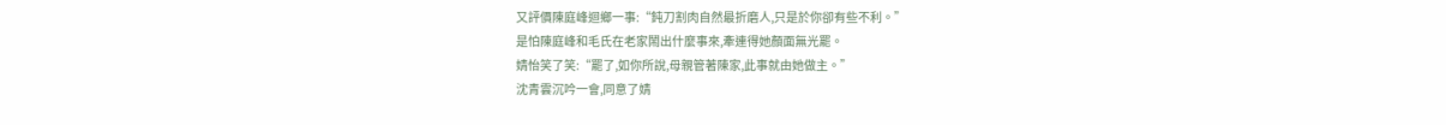又評價陳庭峰迴鄉一事:“鈍刀割肉自然最折磨人,只是於你卻有些不利。”
是怕陳庭峰和毛氏在老家鬧出什麼事來,牽連得她顏面無光罷。
婧怡笑了笑:“罷了,如你所說,母親管著陳家,此事就由她做主。”
沈青雲沉吟一會,同意了婧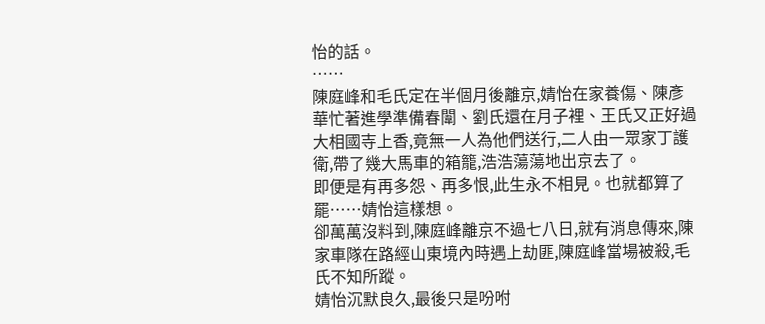怡的話。
……
陳庭峰和毛氏定在半個月後離京,婧怡在家養傷、陳彥華忙著進學準備春闈、劉氏還在月子裡、王氏又正好過大相國寺上香,竟無一人為他們送行,二人由一眾家丁護衛,帶了幾大馬車的箱籠,浩浩蕩蕩地出京去了。
即便是有再多怨、再多恨,此生永不相見。也就都算了罷……婧怡這樣想。
卻萬萬沒料到,陳庭峰離京不過七八日,就有消息傳來,陳家車隊在路經山東境內時遇上劫匪,陳庭峰當場被殺,毛氏不知所蹤。
婧怡沉默良久,最後只是吩咐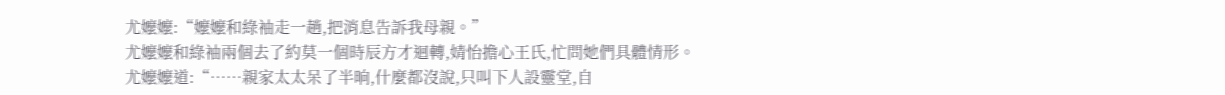尤嬤嬤:“嬤嬤和綠袖走一趟,把消息告訴我母親。”
尤嬤嬤和綠袖兩個去了約莫一個時辰方才迴轉,婧怡擔心王氏,忙問她們具體情形。
尤嬤嬤道:“……親家太太呆了半晌,什麼都沒說,只叫下人設靈堂,自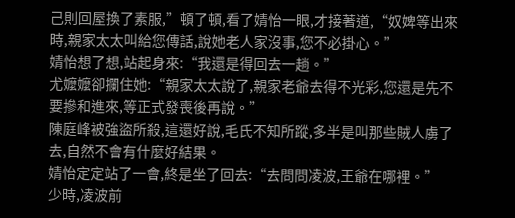己則回屋換了素服,”頓了頓,看了婧怡一眼,才接著道,“奴婢等出來時,親家太太叫給您傳話,說她老人家沒事,您不必掛心。”
婧怡想了想,站起身來:“我還是得回去一趟。”
尤嬤嬤卻攔住她:“親家太太說了,親家老爺去得不光彩,您還是先不要摻和進來,等正式發喪後再說。”
陳庭峰被強盜所殺,這還好說,毛氏不知所蹤,多半是叫那些賊人虜了去,自然不會有什麼好結果。
婧怡定定站了一會,終是坐了回去:“去問問凌波,王爺在哪裡。”
少時,凌波前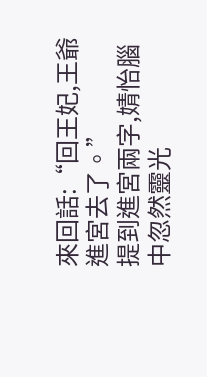來回話:“回王妃,王爺進宮去了。”
提到進宮兩字,婧怡腦中忽然靈光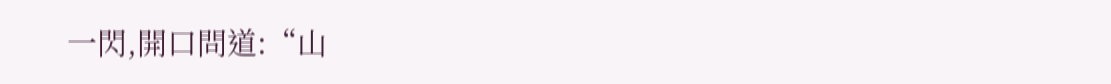一閃,開口問道:“山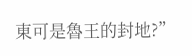東可是魯王的封地?”